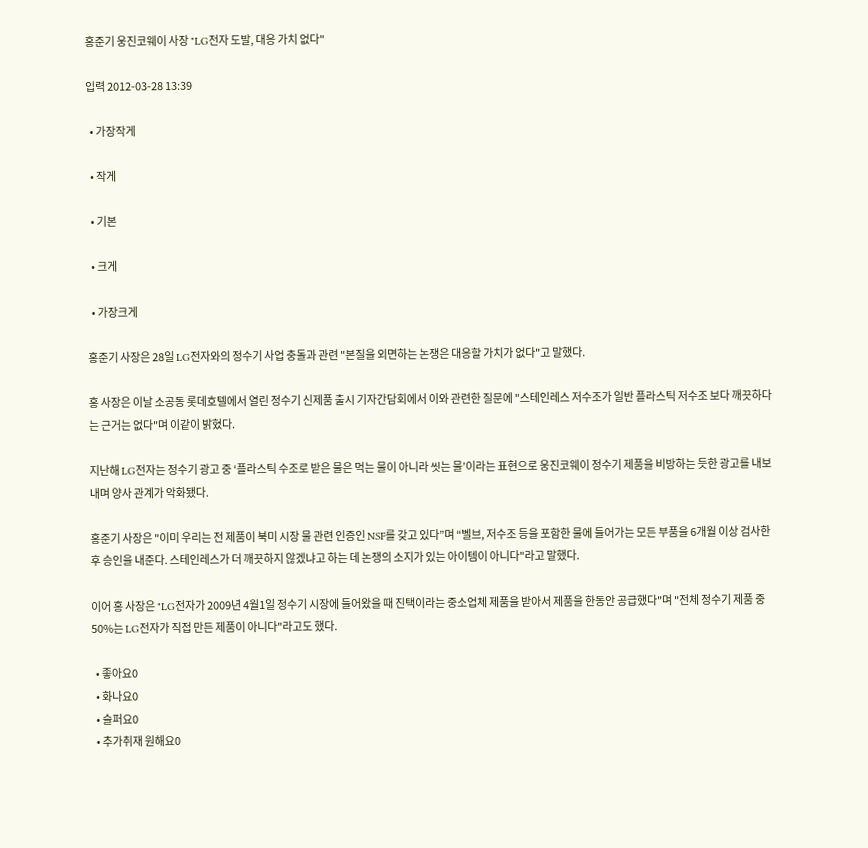홍준기 웅진코웨이 사장 "LG전자 도발, 대응 가치 없다"

입력 2012-03-28 13:39

  • 가장작게

  • 작게

  • 기본

  • 크게

  • 가장크게

홍준기 사장은 28일 LG전자와의 정수기 사업 충돌과 관련 "본질을 외면하는 논쟁은 대응할 가치가 없다"고 말했다.

홍 사장은 이날 소공동 롯데호텔에서 열린 정수기 신제품 출시 기자간담회에서 이와 관련한 질문에 "스테인레스 저수조가 일반 플라스틱 저수조 보다 깨끗하다는 근거는 없다"며 이같이 밝혔다.

지난해 LG전자는 정수기 광고 중 ‘플라스틱 수조로 받은 물은 먹는 물이 아니라 씻는 물’이라는 표현으로 웅진코웨이 정수기 제품을 비방하는 듯한 광고를 내보내며 양사 관계가 악화됐다.

홍준기 사장은 "이미 우리는 전 제품이 북미 시장 물 관련 인증인 NSF를 갖고 있다”며 “벨브, 저수조 등을 포함한 물에 들어가는 모든 부품을 6개월 이상 검사한 후 승인을 내준다. 스테인레스가 더 깨끗하지 않겠냐고 하는 데 논쟁의 소지가 있는 아이템이 아니다"라고 말했다.

이어 홍 사장은 "LG전자가 2009년 4월1일 정수기 시장에 들어왔을 때 진택이라는 중소업체 제품을 받아서 제품을 한동안 공급했다"며 "전체 정수기 제품 중 50%는 LG전자가 직접 만든 제품이 아니다"라고도 했다.

  • 좋아요0
  • 화나요0
  • 슬퍼요0
  • 추가취재 원해요0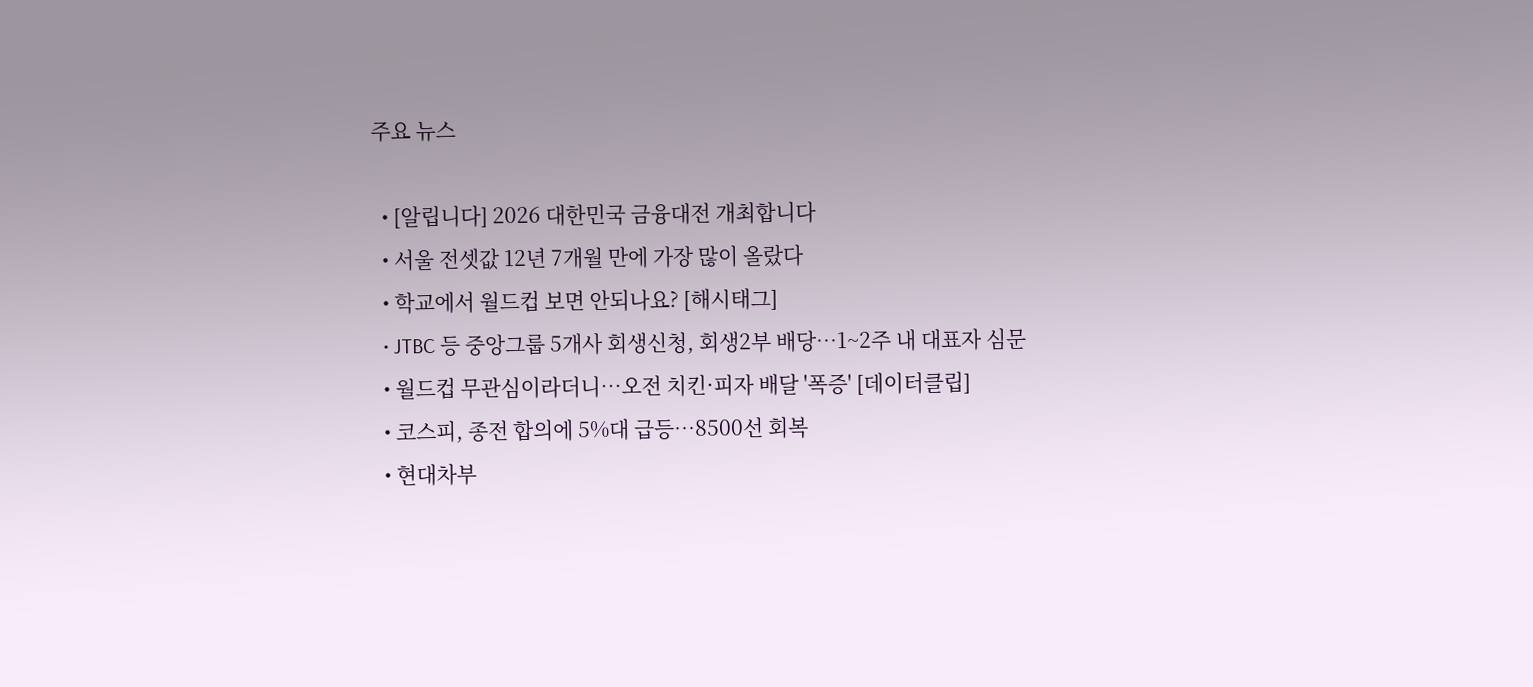주요 뉴스

  • [알립니다] 2026 대한민국 금융대전 개최합니다
  • 서울 전셋값 12년 7개월 만에 가장 많이 올랐다
  • 학교에서 월드컵 보면 안되나요? [해시태그]
  • JTBC 등 중앙그룹 5개사 회생신청, 회생2부 배당…1~2주 내 대표자 심문
  • 월드컵 무관심이라더니…오전 치킨·피자 배달 '폭증' [데이터클립]
  • 코스피, 종전 합의에 5%대 급등…8500선 회복
  • 현대차부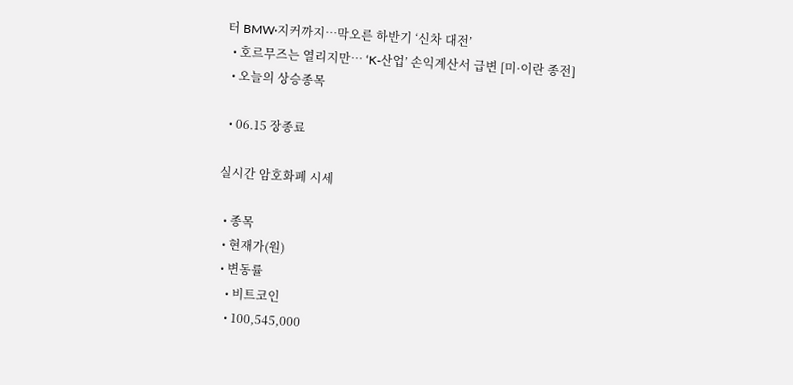터 BMW·지커까지…막오른 하반기 ‘신차 대전’
  • 호르무즈는 열리지만… ‘K-산업’ 손익계산서 급변 [미·이란 종전]
  • 오늘의 상승종목

  • 06.15 장종료

실시간 암호화폐 시세

  • 종목
  • 현재가(원)
  • 변동률
    • 비트코인
    • 100,545,000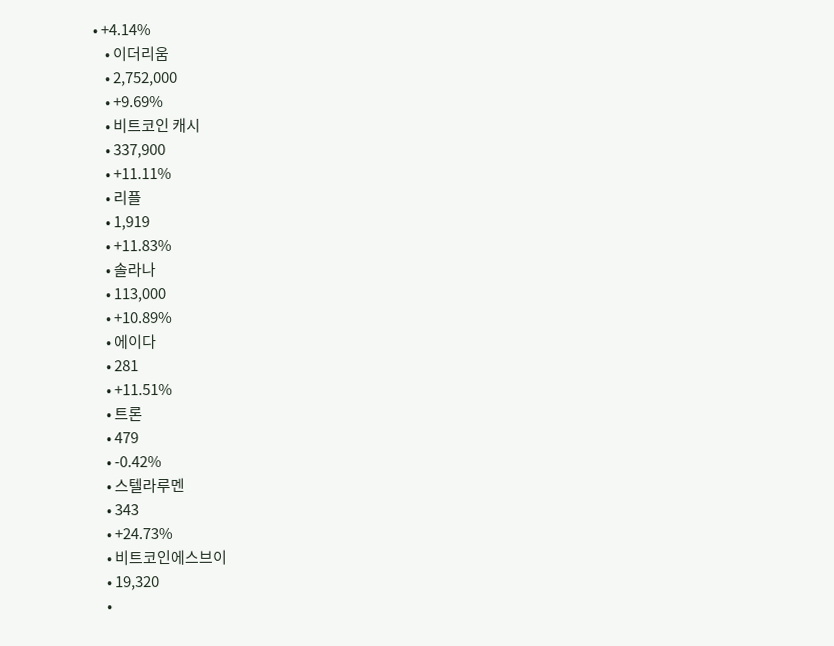• +4.14%
    • 이더리움
    • 2,752,000
    • +9.69%
    • 비트코인 캐시
    • 337,900
    • +11.11%
    • 리플
    • 1,919
    • +11.83%
    • 솔라나
    • 113,000
    • +10.89%
    • 에이다
    • 281
    • +11.51%
    • 트론
    • 479
    • -0.42%
    • 스텔라루멘
    • 343
    • +24.73%
    • 비트코인에스브이
    • 19,320
    •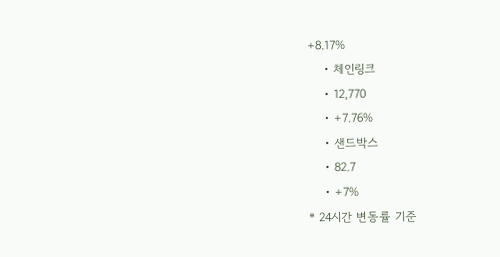+8.17%
    • 체인링크
    • 12,770
    • +7.76%
    • 샌드박스
    • 82.7
    • +7%
* 24시간 변동률 기준